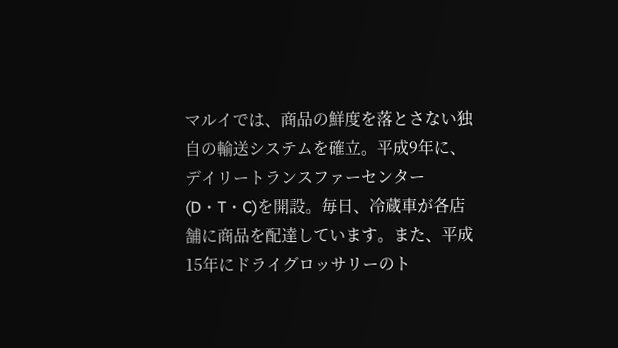マルイでは、商品の鮮度を落とさない独自の輸送システムを確立。平成9年に、デイリートランスファーセンター(D・T・C)を開設。毎日、冷蔵車が各店舗に商品を配達しています。また、平成15年にドライグロッサリーのト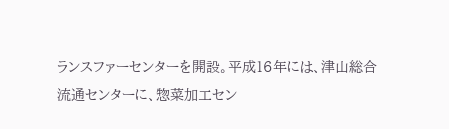ランスファーセンターを開設。平成16年には、津山総合流通センターに、惣菜加工セン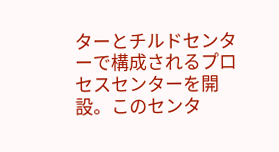ターとチルドセンターで構成されるプロセスセンターを開設。このセンタ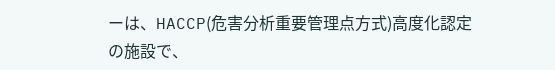ーは、HACCP(危害分析重要管理点方式)高度化認定の施設で、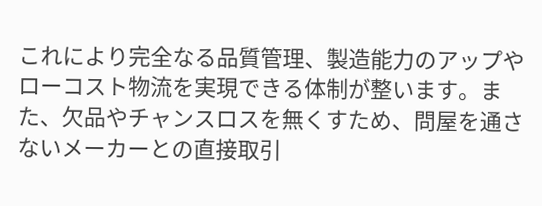これにより完全なる品質管理、製造能力のアップやローコスト物流を実現できる体制が整います。また、欠品やチャンスロスを無くすため、問屋を通さないメーカーとの直接取引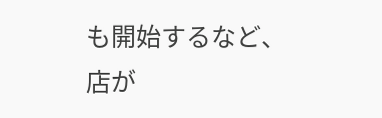も開始するなど、店が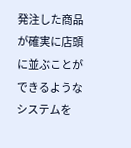発注した商品が確実に店頭に並ぶことができるようなシステムを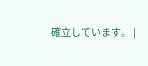確立しています。 |